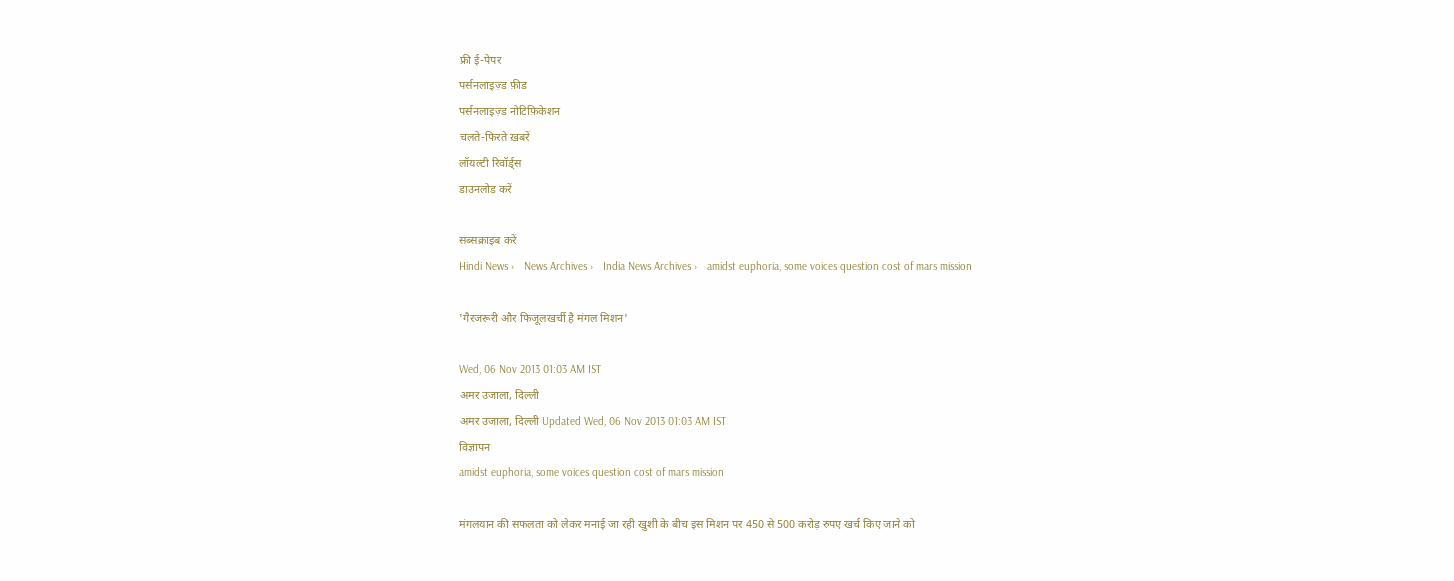फ्री ई-पेपर
पर्सनलाइज़्ड फ़ीड
पर्सनलाइज़्ड नोटिफ़िकेशन
चलते-फिरते ख़बरें
लॉयल्टी रिवॉर्ड्स
डाउनलोड करें

सब्सक्राइब करें
Hindi News ›   News Archives ›   India News Archives ›   amidst euphoria, some voices question cost of mars mission

'गैरजरूरी और फिजूलखर्ची है मंगल मिशन'

Wed, 06 Nov 2013 01:03 AM IST
अमर उजाला, दिल्ली
अमर उजाला, दिल्ली Updated Wed, 06 Nov 2013 01:03 AM IST
विज्ञापन
amidst euphoria, some voices question cost of mars mission

मंगलयान की सफलता को लेकर मनाई जा रही खुशी के बीच इस मिशन पर 450 से 500 करोड़ रुपए खर्च किए जाने को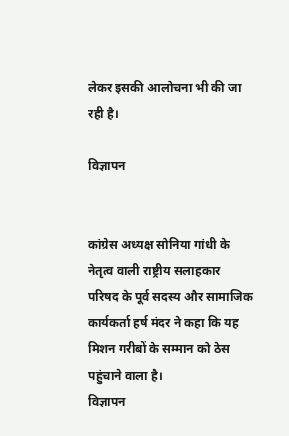लेकर इसकी आलोचना भी की जा रही है।

विज्ञापन


कांग्रेस अध्यक्ष सोनिया गांधी के नेतृत्व वाली राष्ट्रीय सलाहकार परिषद के पूर्व सदस्य और सामाजिक कार्यकर्ता हर्ष मंदर ने कहा कि यह मिशन गरीबों के सम्मान को ठेस पहुंचाने वाला है।
विज्ञापन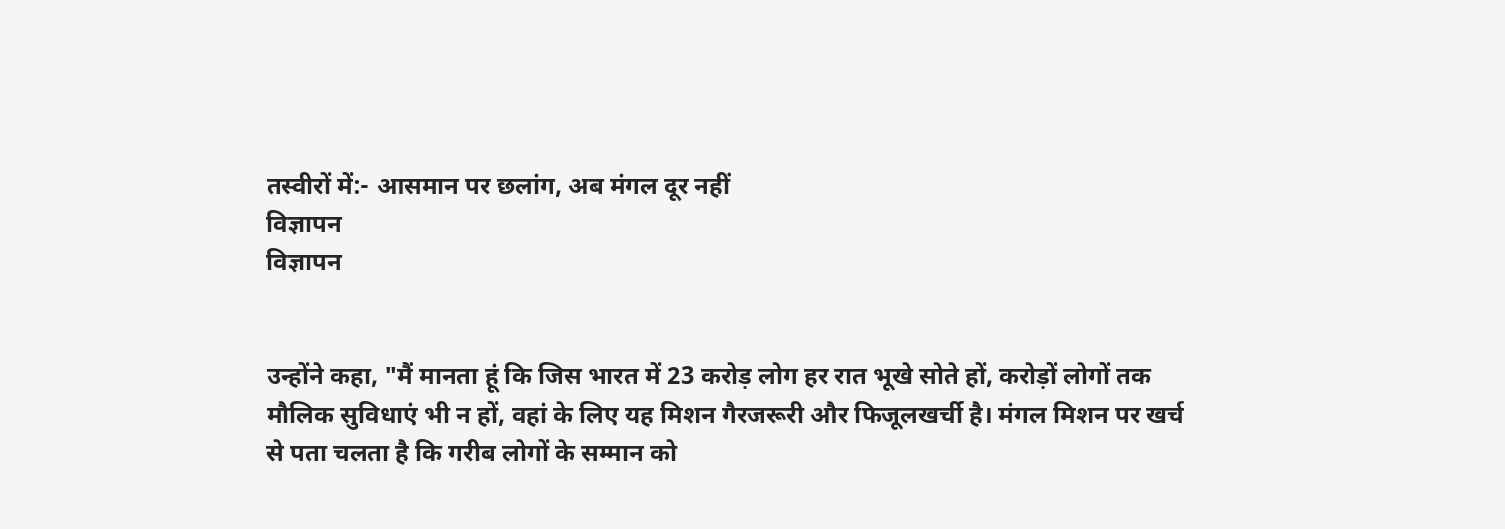तस्वीरों में:- आसमान पर छलांग, अब मंगल दूर नहीं
विज्ञापन
विज्ञापन


उन्होंने कहा, "मैं मानता हूं कि जिस भारत में 23 करोड़ लोग हर रात भूखे सोते हों, करोड़ों लोगों तक मौलिक सुविधाएं भी न हों, वहां के लिए यह मिशन गैरजरूरी और फिजूलखर्ची है। मंगल मिशन पर खर्च से पता चलता है कि गरीब लोगों के सम्मान को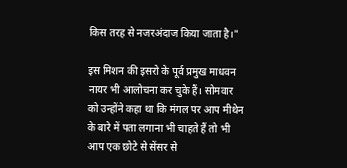किस तरह से नजरअंदाज किया जाता है।"

इस मिशन की इसरो के पूर्व प्रमुख माधवन नायर भी आलोचना कर चुके हैं। सोमवार को उन्होंने कहा था कि मंगल पर आप मीथेन के बारे में पता लगाना भी चाहते हैं तो भी आप एक छोटे से सेंसर से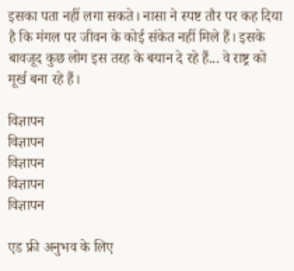इसका पता नहीं लगा सकते। नासा ने स्पष्ट तौर पर कह दिया है कि मंगल पर जीवन के कोई संकेत नहीं मिले हैं। इसके बावजूद कुछ लोग इस तरह के बयान दे रहे हैं... वे राष्ट्र को मूर्ख बना रहे हैं।

विज्ञापन
विज्ञापन
विज्ञापन
विज्ञापन
विज्ञापन

एड फ्री अनुभव के लिए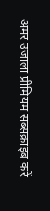अमर उजाला प्रीमियम सब्सक्राइब करें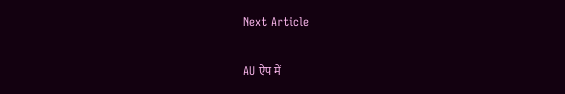Next Article

AU ऐप में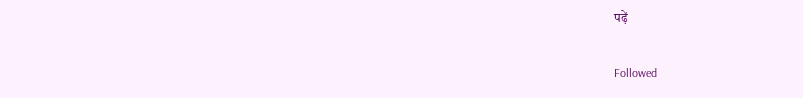पढ़ें

Followed